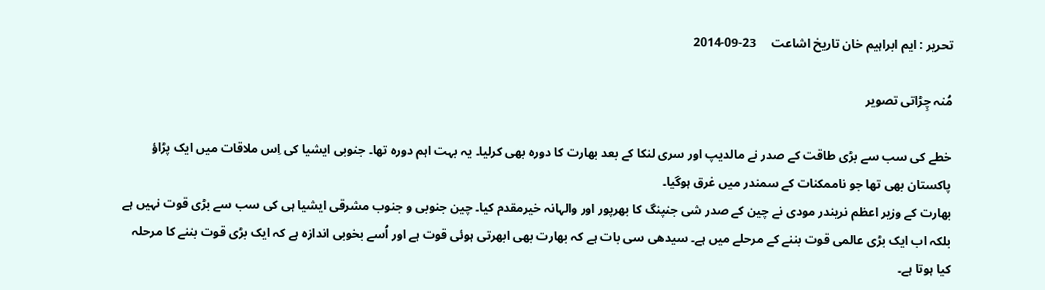تحریر : ایم ابراہیم خان تاریخ اشاعت     23-09-2014

مُنہ چِڑاتی تصویر

خطے کی سب سے بڑی طاقت کے صدر نے مالدیپ اور سری لنکا کے بعد بھارت کا دورہ بھی کرلیا۔ یہ بہت اہم دورہ تھا۔ جنوبی ایشیا کی اِس ملاقات میں ایک پڑاؤ پاکستان بھی تھا جو ناممکنات کے سمندر میں غرق ہوگیا۔
بھارت کے وزیر اعظم نریندر مودی نے چین کے صدر شی جنپنگ کا بھرپور اور والہانہ خیرمقدم کیا۔ چین جنوبی و جنوب مشرقی ایشیا ہی کی سب سے بڑی قوت نہیں ہے بلکہ اب ایک بڑی عالمی قوت بننے کے مرحلے میں ہے۔ سیدھی سی بات ہے کہ بھارت بھی ابھرتی ہوئی قوت ہے اور اُسے بخوبی اندازہ ہے کہ ایک بڑی قوت بننے کا مرحلہ کیا ہوتا ہے۔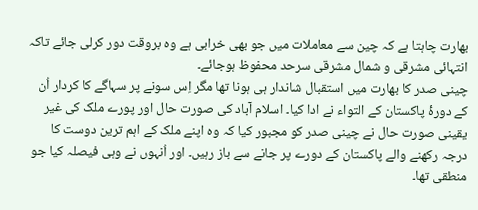بھارت چاہتا ہے کہ چین سے معاملات میں جو بھی خرابی ہے وہ بروقت دور کرلی جائے تاکہ انتہائی مشرقی و شمال مشرقی سرحد محفوظ ہوجائے۔
چینی صدر کا بھارت میں استقبال شاندار ہی ہونا تھا مگر اِس سونے پر سہاگے کا کردار اُن کے دورۂ پاکستان کے التواء نے ادا کیا۔ اسلام آباد کی صورت حال اور پورے ملک کی غیر یقینی صورت حال نے چینی صدر کو مجبور کیا کہ وہ اپنے ملک کے اہم ترین دوست کا درجہ رکھنے والے پاکستان کے دورے پر جانے سے باز رہیں۔ اور اُنہوں نے وہی فیصلہ کیا جو منطقی تھا۔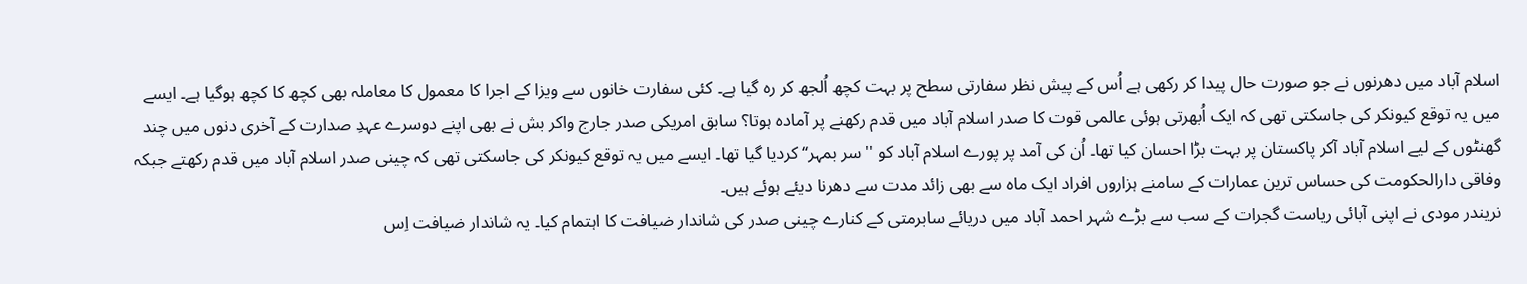اسلام آباد میں دھرنوں نے جو صورت حال پیدا کر رکھی ہے اُس کے پیش نظر سفارتی سطح پر بہت کچھ اُلجھ کر رہ گیا ہے۔ کئی سفارت خانوں سے ویزا کے اجرا کا معمول کا معاملہ بھی کچھ کا کچھ ہوگیا ہے۔ ایسے میں یہ توقع کیونکر کی جاسکتی تھی کہ ایک اُبھرتی ہوئی عالمی قوت کا صدر اسلام آباد میں قدم رکھنے پر آمادہ ہوتا؟ سابق امریکی صدر جارج واکر بش نے بھی اپنے دوسرے عہدِ صدارت کے آخری دنوں میں چند گھنٹوں کے لیے اسلام آباد آکر پاکستان پر بہت بڑا احسان کیا تھا۔ اُن کی آمد پر پورے اسلام آباد کو ''سر بمہر‘‘ کردیا گیا تھا۔ ایسے میں یہ توقع کیونکر کی جاسکتی تھی کہ چینی صدر اسلام آباد میں قدم رکھتے جبکہ وفاقی دارالحکومت کی حساس ترین عمارات کے سامنے ہزاروں افراد ایک ماہ سے بھی زائد مدت سے دھرنا دیئے ہوئے ہیں۔
نریندر مودی نے اپنی آبائی ریاست گجرات کے سب سے بڑے شہر احمد آباد میں دریائے سابرمتی کے کنارے چینی صدر کی شاندار ضیافت کا اہتمام کیا۔ یہ شاندار ضیافت اِس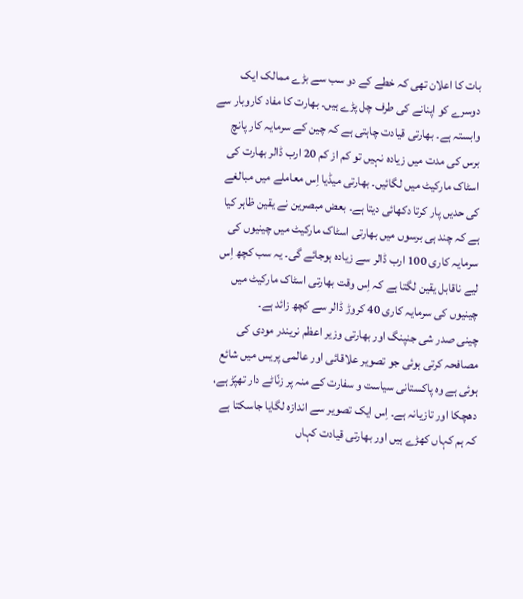بات کا اعلان تھی کہ خطے کے دو سب سے بڑے ممالک ایک دوسرے کو اپنانے کی طرف چل پڑے ہیں۔ بھارت کا مفاد کاروبار سے وابستہ ہے۔ بھارتی قیادت چاہتی ہے کہ چین کے سرمایہ کار پانچ برس کی مدت میں زیادہ نہیں تو کم از کم 20 ارب ڈالر بھارت کی اسٹاک مارکیٹ میں لگائیں۔ بھارتی میڈیا اِس معاملے میں مبالغے کی حدیں پار کرتا دکھائی دیتا ہے۔ بعض مبصرین نے یقین ظاہر کیا ہے کہ چند ہی برسوں میں بھارتی اسٹاک مارکیٹ میں چینیوں کی سرمایہ کاری 100 ارب ڈالر سے زیادہ ہوجائے گی۔ یہ سب کچھ اِس لیے ناقابل یقین لگتا ہے کہ اِس وقت بھارتی اسٹاک مارکیٹ میں چینیوں کی سرمایہ کاری 40 کروڑ ڈالر سے کچھ زائد ہے۔
چینی صدر شی جنپنگ اور بھارتی وزیر اعظم نریندر مودی کی مصافحہ کرتی ہوئی جو تصویر علاقائی اور عالمی پریس میں شائع ہوئی ہے وہ پاکستانی سیاست و سفارت کے منہ پر زنّاٹے دار تھپّڑ ہے، دھچکا اور تازیانہ ہے۔ اِس ایک تصویر سے اندازہ لگایا جاسکتا ہے کہ ہم کہاں کھڑے ہیں اور بھارتی قیادت کہاں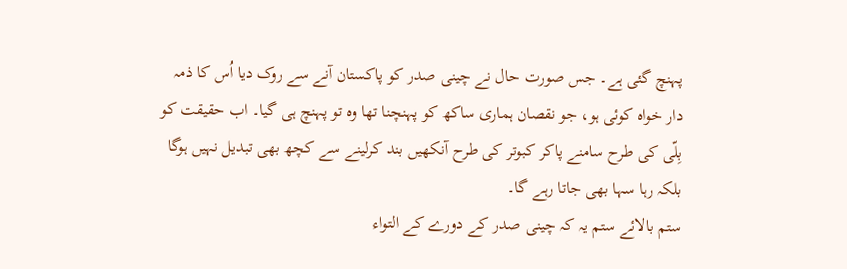پہنچ گئی ہے۔ جس صورت حال نے چینی صدر کو پاکستان آنے سے روک دیا اُس کا ذمہ دار خواہ کوئی ہو، جو نقصان ہماری ساکھ کو پہنچنا تھا وہ تو پہنچ ہی گیا۔ اب حقیقت کو بِلّی کی طرح سامنے پاکر کبوتر کی طرح آنکھیں بند کرلینے سے کچھ بھی تبدیل نہیں ہوگا بلکہ رہا سہا بھی جاتا رہے گا۔
ستم بالائے ستم یہ کہ چینی صدر کے دورے کے التواء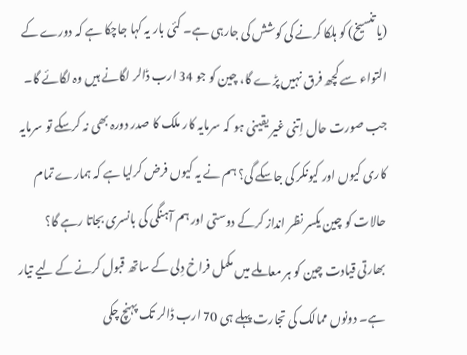(یا تنسیخ) کو ہلکا کرنے کی کوشش کی جارہی ہے۔ کئی بار یہ کہا جاچکا ہے کہ دورے کے التواء سے کچھ فرق نہیں پڑے گا، چین کو جو 34 ارب ڈالر لگانے ہیں وہ لگائے گا۔ جب صورت حال اِتنی غیر یقینی ہو کہ سرمایہ کار ملک کا صدر دورہ بھی نہ کرسکے تو سرمایہ کاری کیوں اور کیونکر کی جاسکے گی؟ ہم نے یہ کیوں فرض کرلیا ہے کہ ہمارے تمام حالات کو چین یکسر نظر انداز کرکے دوستی اور ہم آہنگی کی بانسری بجاتا رہے گا؟
بھارتی قیادت چین کو ہر معاملے میں مکمل فراخ دِلی کے ساتھ قبول کرنے کے لیے تیار ہے۔ دونوں ممالک کی تجارت پہلے ہی 70 ارب ڈالر تک پہنچ چکی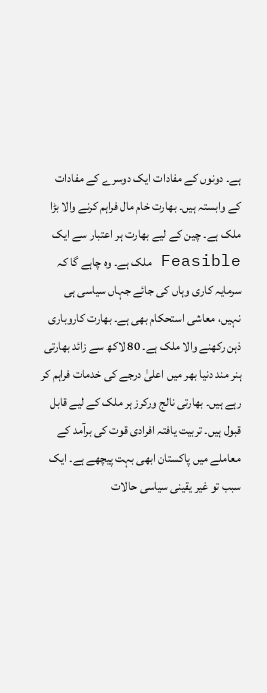ہے۔ دونوں کے مفادات ایک دوسرے کے مفادات کے وابستہ ہیں۔ بھارت خام مال فراہم کرنے والا بڑا ملک ہے۔ چین کے لیے بھارت ہر اعتبار سے ایک Feasible ملک ہے۔ وہ چاہے گا کہ سرمایہ کاری وہاں کی جائے جہاں سیاسی ہی نہیں، معاشی استحکام بھی ہے۔ بھارت کاروباری ذہن رکھنے والا ملک ہے۔ 80 لاکھ سے زائد بھارتی ہنر مند دنیا بھر میں اعلیٰ درجے کی خدمات فراہم کر رہے ہیں۔ بھارتی نالج ورکرز ہر ملک کے لیے قابل قبول ہیں۔ تربیت یافتہ افرادی قوت کی برآمد کے معاملے میں پاکستان ابھی بہت پیچھے ہے۔ ایک سبب تو غیر یقینی سیاسی حالات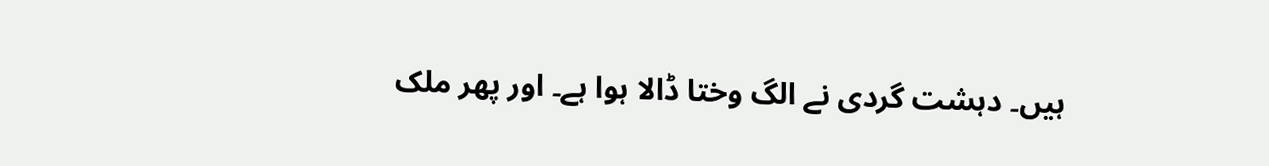ہیں۔ دہشت گردی نے الگ وختا ڈالا ہوا ہے۔ اور پھر ملک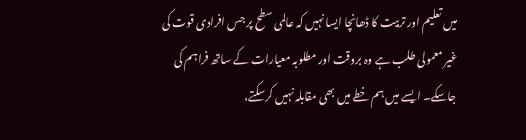میں تعلیم اور تربیت کا ڈھانچا ایسا نہیں کہ عالمی سطح پر جس افرادی قوت کی غیر معمولی طلب ہے وہ بروقت اور مطلوبہ معیارات کے ساتھ فراہم کی جاسکے۔ ایسے میں ہم خطے میں بھی مقابلہ نہیں کرسکتے،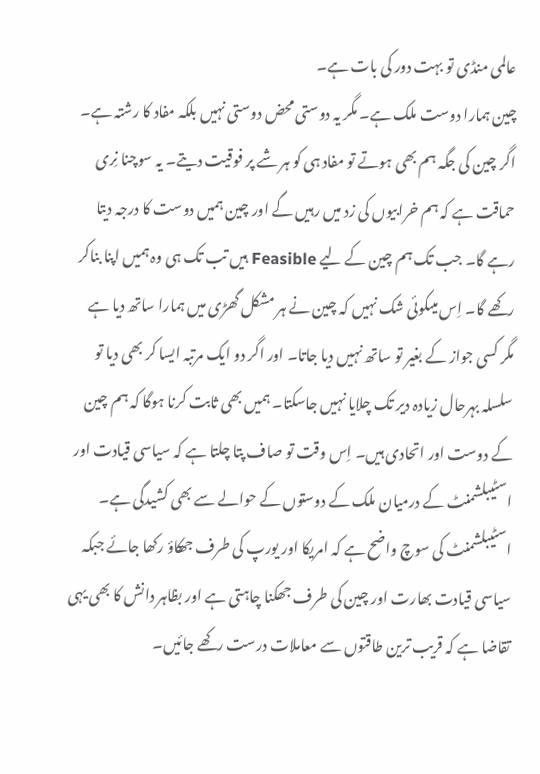عالمی منڈی تو بہت دور کی بات ہے۔
چین ہمارا دوست ملک ہے۔ مگر یہ دوستی محض دوستی نہیں بلکہ مفاد کا رشتہ ہے۔ اگر چین کی جگہ ہم بھی ہوتے تو مفاد ہی کو ہر شے پر فوقیت دیتے۔ یہ سوچنا نِری حماقت ہے کہ ہم خرابیوں کی زد میں رہیں گے اور چین ہمیں دوست کا درجہ دیتا رہے گا۔ جب تک ہم چین کے لیے Feasible ہیں تب تک ہی وہ ہمیں اپنا بناکر رکھے گا۔ اِس میںکوئی شک نہیں کہ چین نے ہر مشکل گھڑی میں ہمارا ساتھ دیا ہے مگر کسی جواز کے بغیر تو ساتھ نہیں دیا جاتا۔ اور اگر دو ایک مرتبہ ایسا کر بھی دیا تو سلسلہ بہرحال زیادہ دیر تک چلایا نہیں جاسکتا۔ ہمیں بھی ثابت کرنا ہوگا کہ ہم چین کے دوست اور اتحادی ہیں۔ اِس وقت تو صاف پتا چلتا ہے کہ سیاسی قیادت اور اسٹیبلشمنٹ کے درمیان ملک کے دوستوں کے حوالے سے بھی کشیدگی ہے۔ اسٹیبلشمنٹ کی سوچ واضح ہے کہ امریکا اور یورپ کی طرف جھکاؤ رکھا جائے جبکہ سیاسی قیادت بھارت اور چین کی طرف جھکنا چاہتی ہے اور بظاہر دانش کا بھی یہی تقاضا ہے کہ قریب ترین طاقتوں سے معاملات درست رکھے جائیں۔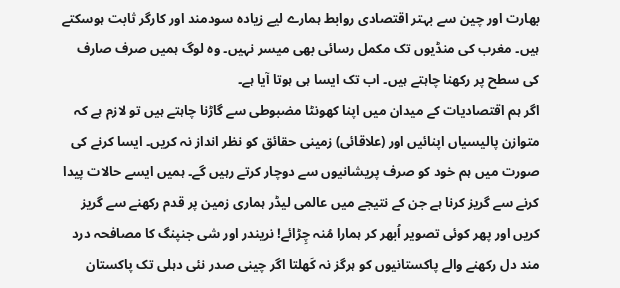بھارت اور چین سے بہتر اقتصادی روابط ہمارے لیے زیادہ سودمند اور کارگر ثابت ہوسکتے ہیں۔ مغرب کی منڈیوں تک مکمل رسائی بھی میسر نہیں۔ وہ لوگ ہمیں صرف صارف کی سطح پر رکھنا چاہتے ہیں۔ اب تک ایسا ہی ہوتا آیا ہے۔
اگر ہم اقتصادیات کے میدان میں اپنا کھونٹا مضبوطی سے گاڑنا چاہتے ہیں تو لازم ہے کہ متوازن پالیسیاں اپنائیں اور (علاقائی) زمینی حقائق کو نظر انداز نہ کریں۔ ایسا کرنے کی صورت میں ہم خود کو صرف پریشانیوں سے دوچار کرتے رہیں گے۔ ہمیں ایسے حالات پیدا کرنے سے گریز کرنا ہے جن کے نتیجے میں عالمی لیڈر ہماری زمین پر قدم رکھنے سے گریز کریں اور پھر کوئی تصویر اُبھر کر ہمارا مُنہ چِڑائے! نریندر اور شی جنپنگ کا مصافحہ درد مند دل رکھنے والے پاکستانیوں کو ہرگز نہ کَھلتا اگر چینی صدر نئی دہلی تک پاکستان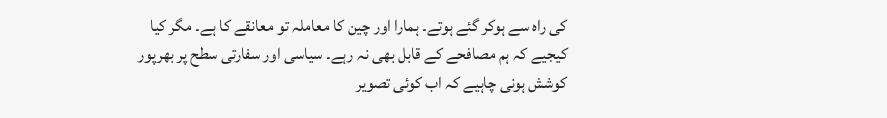کی راہ سے ہوکر گئے ہوتے۔ ہمارا اور چین کا معاملہ تو معانقے کا ہے۔ مگر کیا کیجیے کہ ہم مصافحے کے قابل بھی نہ رہے۔ سیاسی اور سفارتی سطح پر بھرپور کوشش ہونی چاہیے کہ اب کوئی تصویر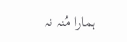ہمارا مُنہ نہ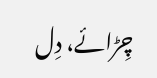چِڑائے، دِل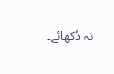نہ دُکھائے۔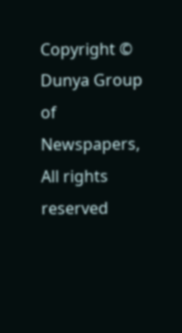Copyright © Dunya Group of Newspapers, All rights reserved